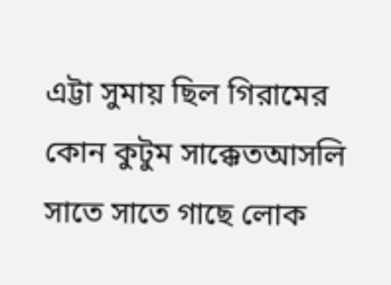এট্টা সুমায় ছিল গিরামের কোন কুটুম সাক্কেতআসলি সাতে সাতে গাছে লোক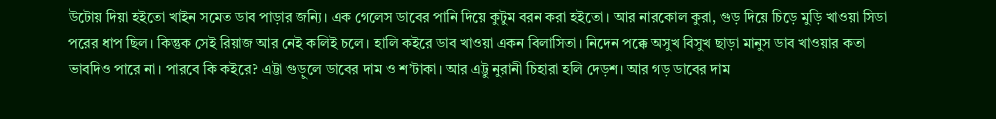উটোয় দিয়া হইতো খাইন সমেত ডাব পাড়ার জন্যি। এক গেলেস ডাবের পানি দিয়ে কুটুম বরন করা হইতো। আর নারকোল কুরা, গুড় দিয়ে চিড়ে মুড়ি খাওয়া সিডা পরের ধাপ ছিল। কিন্তুক সেই রিয়াজ আর নেই কলিই চলে। হালি কইরে ডাব খাওয়া একন বিলাসিতা। নিদেন পক্কে অসুখ বিসুখ ছাড়া মানুস ডাব খাওয়ার কতা ভাবদিও পারে না। পারবে কি কইরে? এট্টা গুড়ুলে ডাবের দাম ও শ’টাকা। আর এট্টু নুরানী চিহারা হলি দেড়শ। আর গড় ডাবের দাম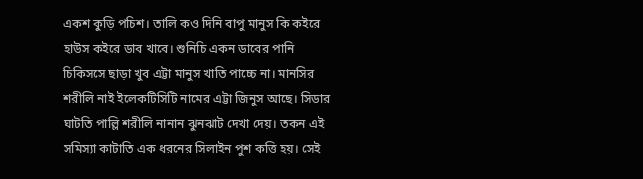একশ কুড়ি পচিশ। তালি কও দিনি বাপু মানুস কি কইরে হাউস কইরে ডাব খাবে। শুনিচি একন ডাবের পানি চিকিসসে ছাড়া খুব এট্টা মানুস খাতি পাচ্চে না। মানসির শরীলি নাই ইলেকটিসিটি নামের এট্টা জিনুস আছে। সিডার ঘাটতি পাল্লি শরীলি নানান ঝুনঝাট দেখা দেয়। তকন এই সমিস্যা কাটাতি এক ধরনের সিলাইন পুশ কত্তি হয়। সেই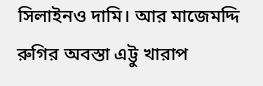সিলাইনও দামি। আর মাজেমদ্দি রুগির অবস্তা এট্টু খারাপ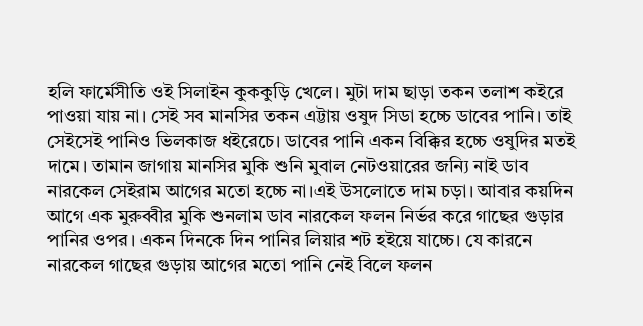হলি ফার্মেসীতি ওই সিলাইন কুককুড়ি খেলে। মুটা দাম ছাড়া তকন তলাশ কইরে পাওয়া যায় না। সেই সব মানসির তকন এট্টায় ওষুদ সিডা হচ্চে ডাবের পানি। তাই সেইসেই পানিও ভিলকাজ ধইরেচে। ডাবের পানি একন বিক্কির হচ্চে ওষুদির মতই দামে। তামান জাগায় মানসির মুকি শুনি মুবাল নেটওয়ারের জন্যি নাই ডাব নারকেল সেইরাম আগের মতো হচ্চে না।এই উসলোতে দাম চড়া। আবার কয়দিন আগে এক মুরুব্বীর মুকি শুনলাম ডাব নারকেল ফলন নির্ভর করে গাছের গুড়ার পানির ওপর। একন দিনকে দিন পানির লিয়ার শট হইয়ে যাচ্চে। যে কারনে নারকেল গাছের গুড়ায় আগের মতো পানি নেই বিলে ফলন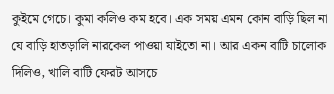কুইমে গেচে। কুমা কলিও কম হবে। এক সময় এমন কোন বাড়ি ছিল না যে বাড়ি হাতড়ালি নারকেল পাওয়া যাইতো না। আর একন বাটি চালোক দিলিও, খালি বাটি ফেরট আসচে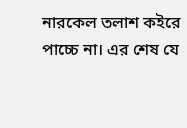নারকেল তলাশ কইরে পাচ্চে না। এর শেষ যে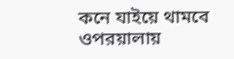কনে যাইয়ে থামবে ওপরয়ালায়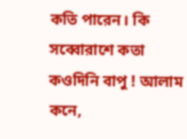কতি পারেন। কি সব্বোরাশে কতা কওদিনি বাপু ! আলাম কনে,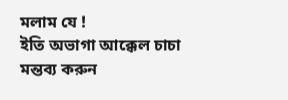মলাম যে !
ইতি অভাগা আক্কেল চাচা
মন্তব্য করুন